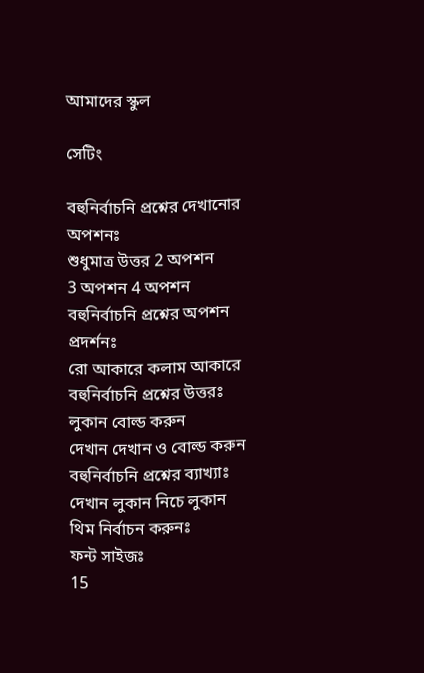আমাদের স্কুল

সেটিং

বহুনির্বাচনি প্রশ্নের দেখানোর অপশনঃ
শুধুমাত্র উত্তর 2 অপশন
3 অপশন 4 অপশন
বহুনির্বাচনি প্রশ্নের অপশন প্রদর্শনঃ
রো আকারে কলাম আকারে
বহুনির্বাচনি প্রশ্নের উত্তরঃ
লুকান বোল্ড করুন
দেখান দেখান ও বোল্ড করুন
বহুনির্বাচনি প্রশ্নের ব্যাখ্যাঃ
দেখান লুকান নিচে লুকান
থিম নির্বাচন করুনঃ
ফন্ট সাইজঃ
15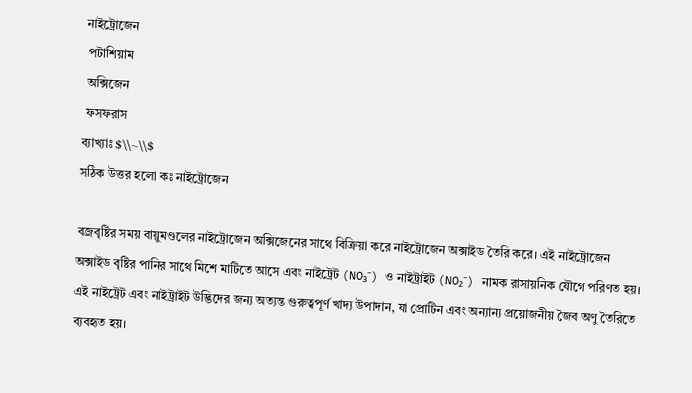নাইট্রোজেন
 পটাশিয়াম
 অক্সিজেন
 ফসফরাস
ব্যাখ্যাঃ $\\~\\$
সঠিক উত্তর হলো কঃ নাইট্রোজেন

বজ্রবৃষ্টির সময় বায়ুমণ্ডলের নাইট্রোজেন অক্সিজেনের সাথে বিক্রিয়া করে নাইট্রোজেন অক্সাইড তৈরি করে। এই নাইট্রোজেন অক্সাইড বৃষ্টির পানির সাথে মিশে মাটিতে আসে এবং নাইট্রেট (NO₃⁻) ও নাইট্রাইট (NO₂⁻) নামক রাসায়নিক যৌগে পরিণত হয়। এই নাইট্রেট এবং নাইট্রাইট উদ্ভিদের জন্য অত্যন্ত গুরুত্বপূর্ণ খাদ্য উপাদান, যা প্রোটিন এবং অন্যান্য প্রয়োজনীয় জৈব অণু তৈরিতে ব্যবহৃত হয়।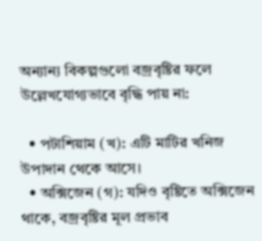অন্যান্য বিকল্পগুলো বজ্রবৃষ্টির ফলে উল্লেখযোগ্যভাবে বৃদ্ধি পায় না:

  • পটাশিয়াম (খ): এটি মাটির খনিজ উপাদান থেকে আসে।
  • অক্সিজেন (গ): যদিও বৃষ্টিতে অক্সিজেন থাকে, বজ্রবৃষ্টির মূল প্রভাব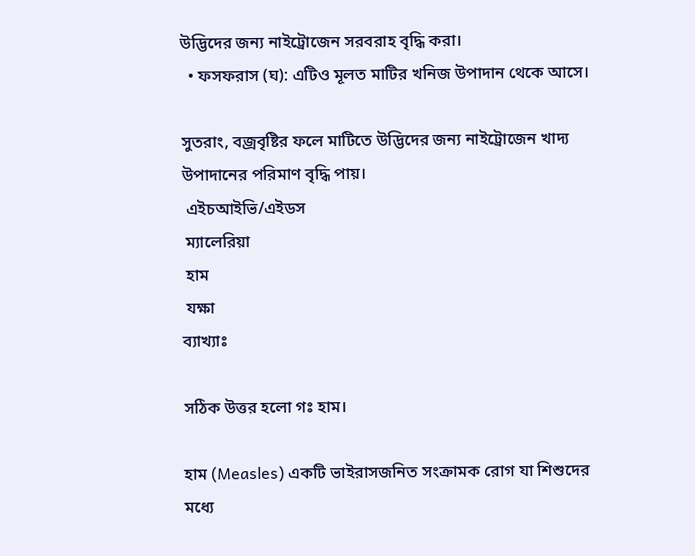উদ্ভিদের জন্য নাইট্রোজেন সরবরাহ বৃদ্ধি করা।
  • ফসফরাস (ঘ): এটিও মূলত মাটির খনিজ উপাদান থেকে আসে।

সুতরাং, বজ্রবৃষ্টির ফলে মাটিতে উদ্ভিদের জন্য নাইট্রোজেন খাদ্য উপাদানের পরিমাণ বৃদ্ধি পায়।
 এইচআইভি/এইডস
 ম্যালেরিয়া
 হাম
 যক্ষা
ব্যাখ্যাঃ

সঠিক উত্তর হলো গঃ হাম।

হাম (Measles) একটি ভাইরাসজনিত সংক্রামক রোগ যা শিশুদের মধ্যে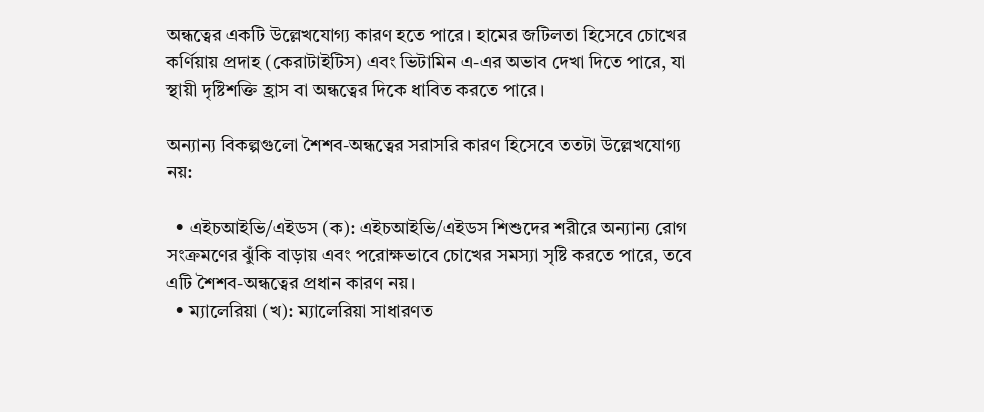অন্ধত্বের একটি উল্লেখযোগ্য কারণ হতে পারে। হামের জটিলতা হিসেবে চোখের কর্ণিয়ায় প্রদাহ (কেরাটাইটিস) এবং ভিটামিন এ-এর অভাব দেখা দিতে পারে, যা স্থায়ী দৃষ্টিশক্তি হ্রাস বা অন্ধত্বের দিকে ধাবিত করতে পারে।

অন্যান্য বিকল্পগুলো শৈশব-অন্ধত্বের সরাসরি কারণ হিসেবে ততটা উল্লেখযোগ্য নয়:

  • এইচআইভি/এইডস (ক): এইচআইভি/এইডস শিশুদের শরীরে অন্যান্য রোগ সংক্রমণের ঝুঁকি বাড়ায় এবং পরোক্ষভাবে চোখের সমস্যা সৃষ্টি করতে পারে, তবে এটি শৈশব-অন্ধত্বের প্রধান কারণ নয়।
  • ম্যালেরিয়া (খ): ম্যালেরিয়া সাধারণত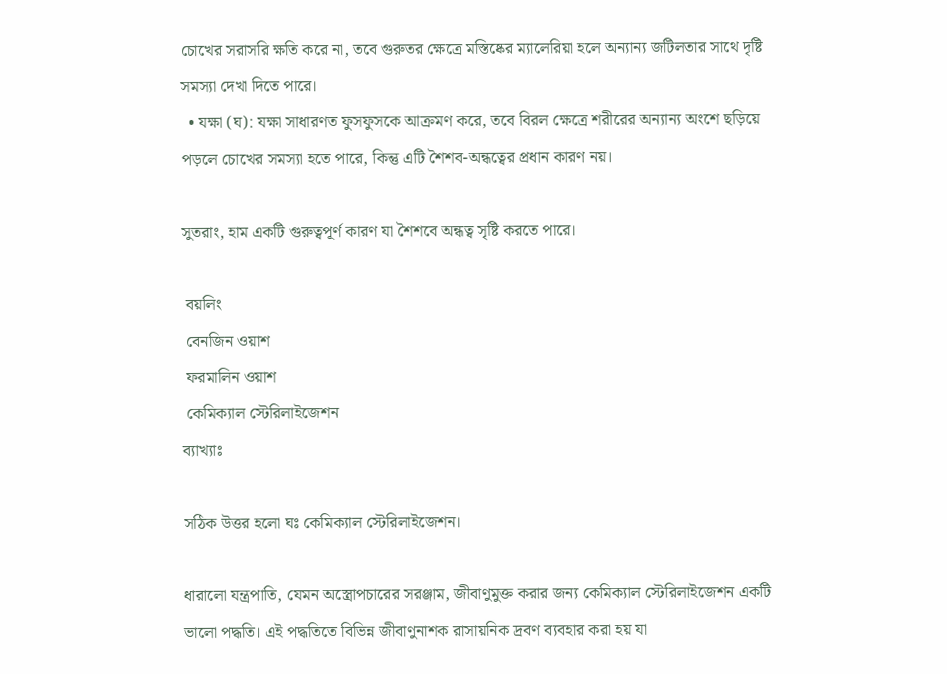চোখের সরাসরি ক্ষতি করে না, তবে গুরুতর ক্ষেত্রে মস্তিষ্কের ম্যালেরিয়া হলে অন্যান্য জটিলতার সাথে দৃষ্টি সমস্যা দেখা দিতে পারে।
  • যক্ষা (ঘ): যক্ষা সাধারণত ফুসফুসকে আক্রমণ করে, তবে বিরল ক্ষেত্রে শরীরের অন্যান্য অংশে ছড়িয়ে পড়লে চোখের সমস্যা হতে পারে, কিন্তু এটি শৈশব-অন্ধত্বের প্রধান কারণ নয়।

সুতরাং, হাম একটি গুরুত্বপূর্ণ কারণ যা শৈশবে অন্ধত্ব সৃষ্টি করতে পারে।

 বয়লিং
 বেনজিন ওয়াশ
 ফরমালিন ওয়াশ
 কেমিক্যাল স্টেরিলাইজেশন
ব্যাখ্যাঃ

সঠিক উত্তর হলো ঘঃ কেমিক্যাল স্টেরিলাইজেশন।

ধারালো যন্ত্রপাতি, যেমন অস্ত্রোপচারের সরঞ্জাম, জীবাণুমুক্ত করার জন্য কেমিক্যাল স্টেরিলাইজেশন একটি ভালো পদ্ধতি। এই পদ্ধতিতে বিভিন্ন জীবাণুনাশক রাসায়নিক দ্রবণ ব্যবহার করা হয় যা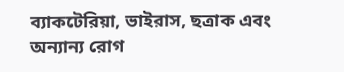ব্যাকটেরিয়া, ভাইরাস, ছত্রাক এবং অন্যান্য রোগ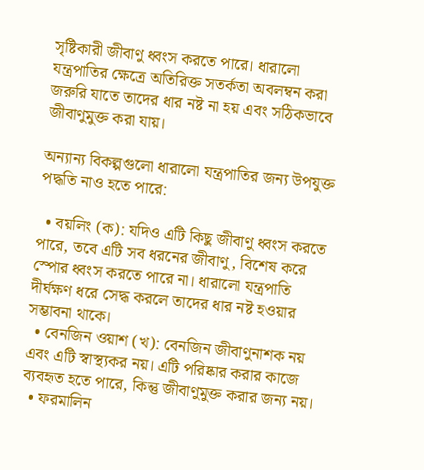সৃষ্টিকারী জীবাণু ধ্বংস করতে পারে। ধারালো যন্ত্রপাতির ক্ষেত্রে অতিরিক্ত সতর্কতা অবলম্বন করা জরুরি যাতে তাদের ধার নষ্ট না হয় এবং সঠিকভাবে জীবাণুমুক্ত করা যায়।

অন্যান্য বিকল্পগুলো ধারালো যন্ত্রপাতির জন্য উপযুক্ত পদ্ধতি নাও হতে পারে:

  • বয়লিং (ক): যদিও এটি কিছু জীবাণু ধ্বংস করতে পারে, তবে এটি সব ধরনের জীবাণু, বিশেষ করে স্পোর ধ্বংস করতে পারে না। ধারালো যন্ত্রপাতি দীর্ঘক্ষণ ধরে সেদ্ধ করলে তাদের ধার নষ্ট হওয়ার সম্ভাবনা থাকে।
  • বেনজিন ওয়াশ (খ): বেনজিন জীবাণুনাশক নয় এবং এটি স্বাস্থ্যকর নয়। এটি পরিষ্কার করার কাজে ব্যবহৃত হতে পারে, কিন্তু জীবাণুমুক্ত করার জন্য নয়।
  • ফরমালিন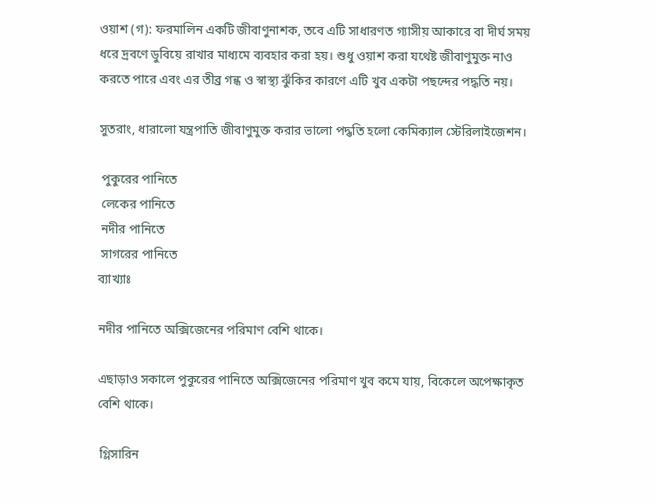ওয়াশ (গ): ফরমালিন একটি জীবাণুনাশক, তবে এটি সাধারণত গ্যাসীয় আকারে বা দীর্ঘ সময় ধরে দ্রবণে ডুবিয়ে রাখার মাধ্যমে ব্যবহার করা হয়। শুধু ওয়াশ করা যথেষ্ট জীবাণুমুক্ত নাও করতে পারে এবং এর তীব্র গন্ধ ও স্বাস্থ্য ঝুঁকির কারণে এটি খুব একটা পছন্দের পদ্ধতি নয়।

সুতরাং, ধারালো যন্ত্রপাতি জীবাণুমুক্ত করার ভালো পদ্ধতি হলো কেমিক্যাল স্টেরিলাইজেশন।

 পুকুরের পানিতে
 লেকের পানিতে
 নদীর পানিতে
 সাগরের পানিতে
ব্যাখ্যাঃ

নদীর পানিতে অক্সিজেনের পরিমাণ বেশি থাকে।

এছাড়াও সকালে পুকুরের পানিতে অক্সিজেনের পরিমাণ খুব কমে যায়, বিকেলে অপেক্ষাকৃত বেশি থাকে।

 গ্লিসারিন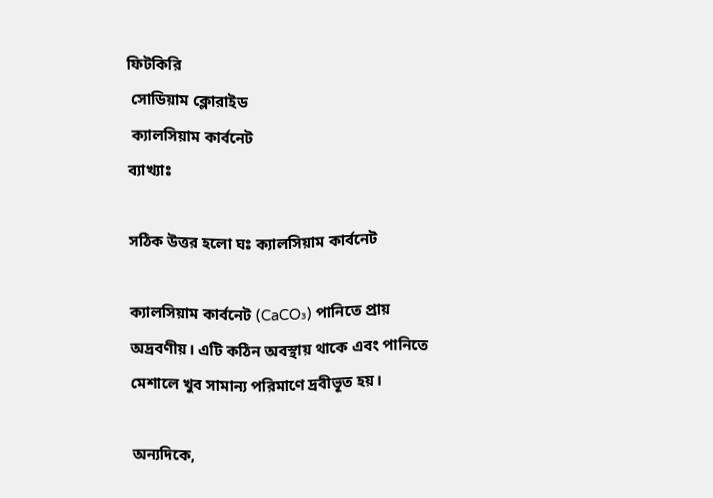ফিটকিরি
 সোডিয়াম ক্লোরাইড
 ক্যালসিয়াম কার্বনেট
ব্যাখ্যাঃ

সঠিক উত্তর হলো ঘঃ ক্যালসিয়াম কার্বনেট

ক্যালসিয়াম কার্বনেট (CaCO₃) পানিতে প্রায় অদ্রবণীয়। এটি কঠিন অবস্থায় থাকে এবং পানিতে মেশালে খুব সামান্য পরিমাণে দ্রবীভূত হয়।

অন্যদিকে,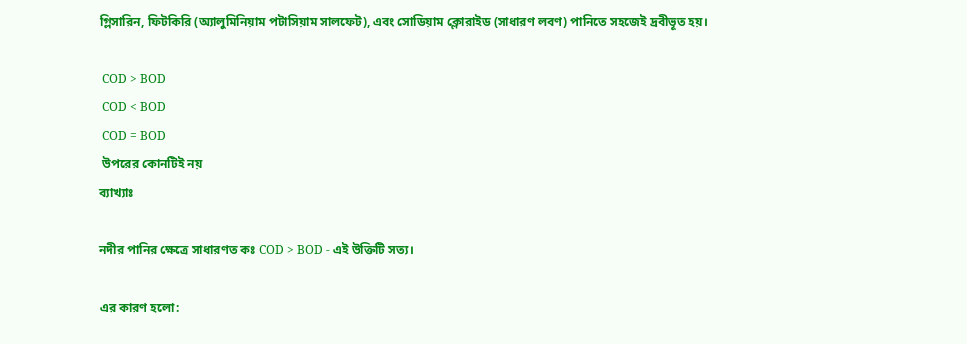গ্লিসারিন, ফিটকিরি (অ্যালুমিনিয়াম পটাসিয়াম সালফেট), এবং সোডিয়াম ক্লোরাইড (সাধারণ লবণ) পানিতে সহজেই দ্রবীভূত হয়।

 COD > BOD
 COD < BOD
 COD = BOD
 উপরের কোনটিই নয়
ব্যাখ্যাঃ

নদীর পানির ক্ষেত্রে সাধারণত কঃ COD > BOD - এই উক্তিটি সত্য।

এর কারণ হলো: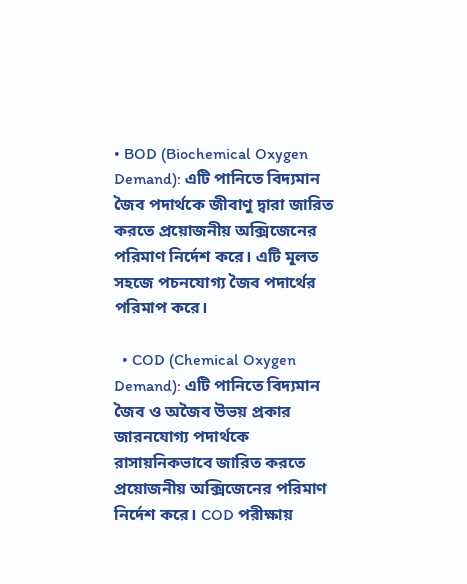• BOD (Biochemical Oxygen Demand): এটি পানিতে বিদ্যমান জৈব পদার্থকে জীবাণু দ্বারা জারিত করতে প্রয়োজনীয় অক্সিজেনের পরিমাণ নির্দেশ করে। এটি মূলত সহজে পচনযোগ্য জৈব পদার্থের পরিমাপ করে।

  • COD (Chemical Oxygen Demand): এটি পানিতে বিদ্যমান জৈব ও অজৈব উভয় প্রকার জারনযোগ্য পদার্থকে রাসায়নিকভাবে জারিত করতে প্রয়োজনীয় অক্সিজেনের পরিমাণ নির্দেশ করে। COD পরীক্ষায়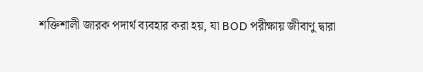শক্তিশালী জারক পদার্থ ব্যবহার করা হয়, যা BOD পরীক্ষায় জীবাণু দ্বারা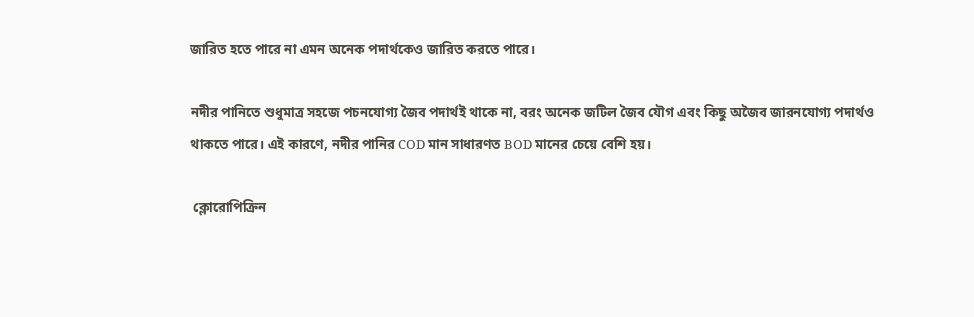জারিত হতে পারে না এমন অনেক পদার্থকেও জারিত করতে পারে।

নদীর পানিতে শুধুমাত্র সহজে পচনযোগ্য জৈব পদার্থই থাকে না, বরং অনেক জটিল জৈব যৌগ এবং কিছু অজৈব জারনযোগ্য পদার্থও থাকতে পারে। এই কারণে, নদীর পানির COD মান সাধারণত BOD মানের চেয়ে বেশি হয়।

 ক্লোরোপিক্রিন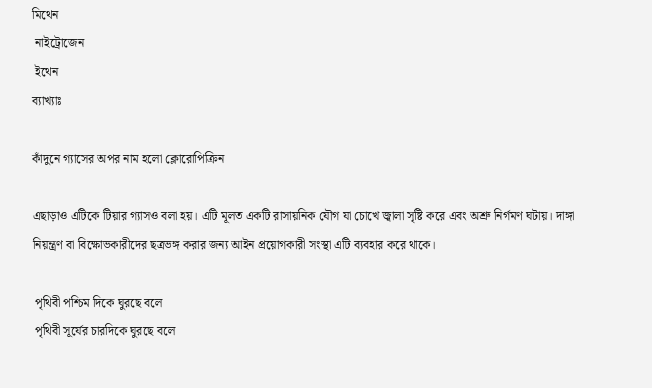মিথেন
 নাইট্রোজেন
 ইথেন
ব্যাখ্যাঃ

কাঁদুনে গ্যাসের অপর নাম হলো ক্লোরোপিক্রিন

এছাড়াও এটিকে টিয়ার গ্যাসও বলা হয়। এটি মূলত একটি রাসায়নিক যৌগ যা চোখে জ্বালা সৃষ্টি করে এবং অশ্রু নির্গমণ ঘটায়। দাঙ্গা নিয়ন্ত্রণ বা বিক্ষোভকারীদের ছত্রভঙ্গ করার জন্য আইন প্রয়োগকারী সংস্থা এটি ব্যবহার করে থাকে।

 পৃথিবী পশ্চিম দিকে ঘুরছে বলে
 পৃথিবী সূর্যের চারদিকে ঘুরছে বলে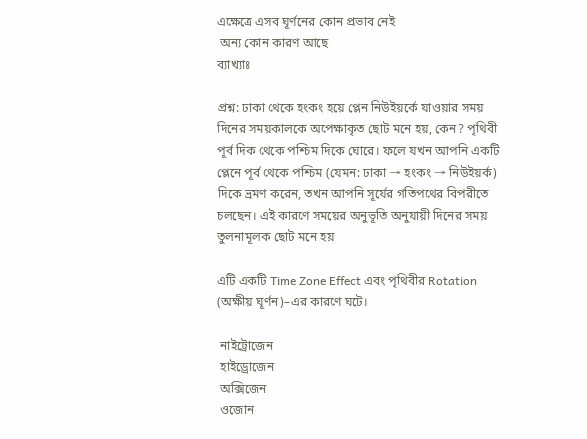এক্ষেত্রে এসব ঘূর্ণনের কোন প্রভাব নেই
 অন্য কোন কারণ আছে
ব্যাখ্যাঃ

প্রশ্ন: ঢাকা থেকে হংকং হয়ে প্লেন নিউইয়র্কে যাওয়ার সময় দিনের সময়কালকে অপেক্ষাকৃত ছোট মনে হয়, কেন? পৃথিবী পূর্ব দিক থেকে পশ্চিম দিকে ঘোরে। ফলে যখন আপনি একটি প্লেনে পূর্ব থেকে পশ্চিম (যেমন: ঢাকা → হংকং → নিউইয়র্ক) দিকে ভ্রমণ করেন, তখন আপনি সূর্যের গতিপথের বিপরীতে চলছেন। এই কারণে সময়ের অনুভূতি অনুযায়ী দিনের সময় তুলনামূলক ছোট মনে হয়

এটি একটি Time Zone Effect এবং পৃথিবীর Rotation (অক্ষীয় ঘূর্ণন)–এর কারণে ঘটে।

 নাইট্রোজেন
 হাইড্রোজেন
 অক্সিজেন
 ওজোন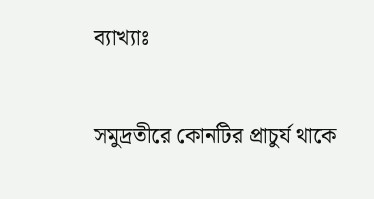ব্যাখ্যাঃ

সমুদ্রতীরে কোনটির প্রাচুর্য থাকে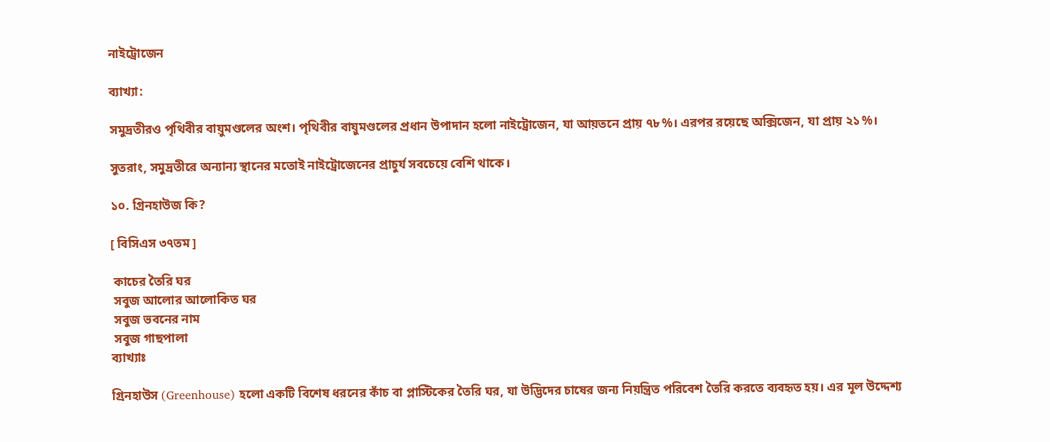নাইট্রোজেন

ব্যাখ্যা:

সমুদ্রতীরও পৃথিবীর বায়ুমণ্ডলের অংশ। পৃথিবীর বায়ুমণ্ডলের প্রধান উপাদান হলো নাইট্রোজেন, যা আয়তনে প্রায় ৭৮%। এরপর রয়েছে অক্সিজেন, যা প্রায় ২১%।

সুতরাং, সমুদ্রতীরে অন্যান্য স্থানের মতোই নাইট্রোজেনের প্রাচুর্য সবচেয়ে বেশি থাকে।

১০. গ্রিনহাউজ কি?

[ বিসিএস ৩৭তম ]

 কাচের তৈরি ঘর
 সবুজ আলোর আলোকিত ঘর
 সবুজ ভবনের নাম
 সবুজ গাছপালা
ব্যাখ্যাঃ

গ্রিনহাউস (Greenhouse) হলো একটি বিশেষ ধরনের কাঁচ বা প্লাস্টিকের তৈরি ঘর, যা উদ্ভিদের চাষের জন্য নিয়ন্ত্রিত পরিবেশ তৈরি করতে ব্যবহৃত হয়। এর মূল উদ্দেশ্য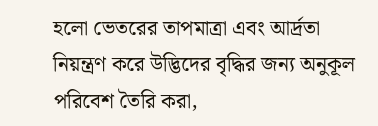হলো ভেতরের তাপমাত্রা এবং আর্দ্রতা নিয়ন্ত্রণ করে উদ্ভিদের বৃদ্ধির জন্য অনুকূল পরিবেশ তৈরি করা,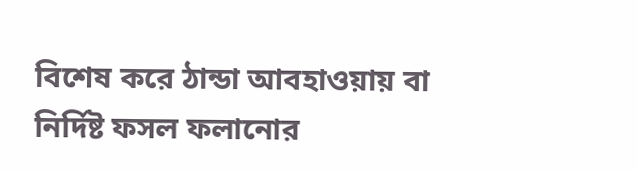বিশেষ করে ঠান্ডা আবহাওয়ায় বা নির্দিষ্ট ফসল ফলানোর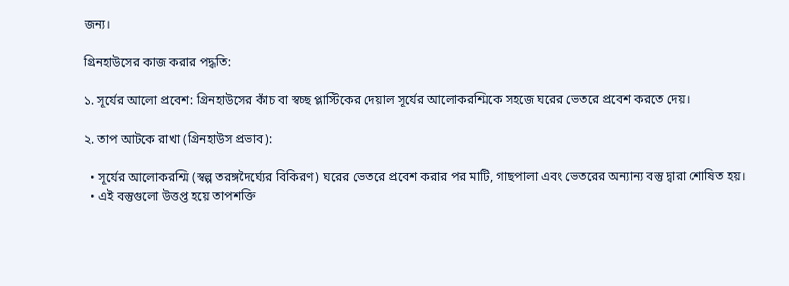জন্য।

গ্রিনহাউসের কাজ করার পদ্ধতি:

১. সূর্যের আলো প্রবেশ: গ্রিনহাউসের কাঁচ বা স্বচ্ছ প্লাস্টিকের দেয়াল সূর্যের আলোকরশ্মিকে সহজে ঘরের ভেতরে প্রবেশ করতে দেয়।

২. তাপ আটকে রাখা (গ্রিনহাউস প্রভাব):

  • সূর্যের আলোকরশ্মি (স্বল্প তরঙ্গদৈর্ঘ্যের বিকিরণ) ঘরের ভেতরে প্রবেশ করার পর মাটি, গাছপালা এবং ভেতরের অন্যান্য বস্তু দ্বারা শোষিত হয়।
  • এই বস্তুগুলো উত্তপ্ত হয়ে তাপশক্তি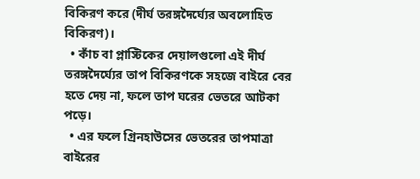বিকিরণ করে (দীর্ঘ তরঙ্গদৈর্ঘ্যের অবলোহিত বিকিরণ)।
  • কাঁচ বা প্লাস্টিকের দেয়ালগুলো এই দীর্ঘ তরঙ্গদৈর্ঘ্যের তাপ বিকিরণকে সহজে বাইরে বের হতে দেয় না, ফলে তাপ ঘরের ভেতরে আটকা পড়ে।
  • এর ফলে গ্রিনহাউসের ভেতরের তাপমাত্রা বাইরের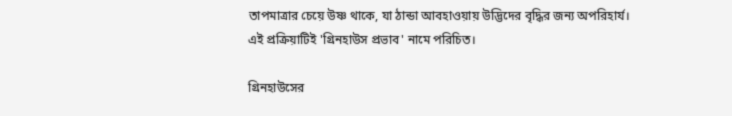তাপমাত্রার চেয়ে উষ্ণ থাকে, যা ঠান্ডা আবহাওয়ায় উদ্ভিদের বৃদ্ধির জন্য অপরিহার্য। এই প্রক্রিয়াটিই 'গ্রিনহাউস প্রভাব' নামে পরিচিত।

গ্রিনহাউসের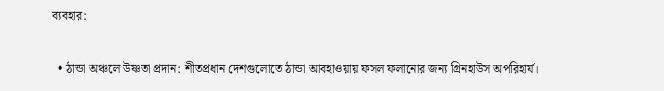ব্যবহার:

  • ঠান্ডা অঞ্চলে উষ্ণতা প্রদান: শীতপ্রধান দেশগুলোতে ঠান্ডা আবহাওয়ায় ফসল ফলানোর জন্য গ্রিনহাউস অপরিহার্য।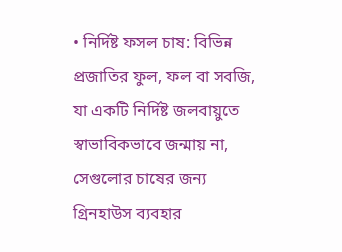• নির্দিষ্ট ফসল চাষ: বিভিন্ন প্রজাতির ফুল, ফল বা সবজি, যা একটি নির্দিষ্ট জলবায়ুতে স্বাভাবিকভাবে জন্মায় না, সেগুলোর চাষের জন্য গ্রিনহাউস ব্যবহার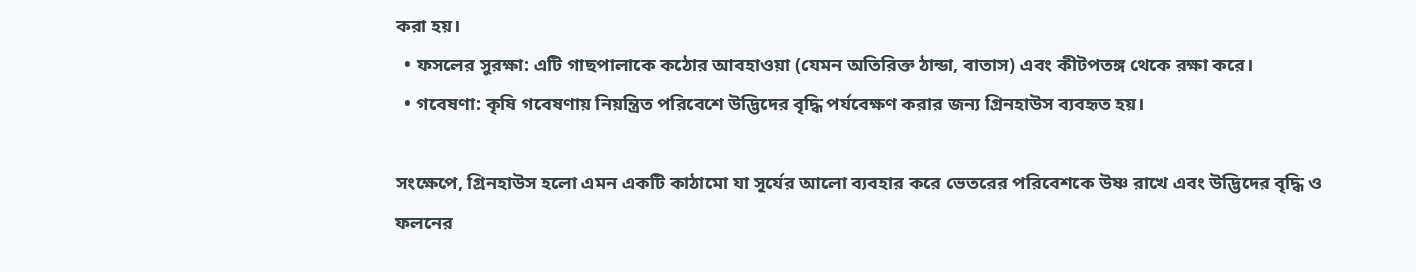করা হয়।
  • ফসলের সুরক্ষা: এটি গাছপালাকে কঠোর আবহাওয়া (যেমন অতিরিক্ত ঠান্ডা, বাতাস) এবং কীটপতঙ্গ থেকে রক্ষা করে।
  • গবেষণা: কৃষি গবেষণায় নিয়ন্ত্রিত পরিবেশে উদ্ভিদের বৃদ্ধি পর্যবেক্ষণ করার জন্য গ্রিনহাউস ব্যবহৃত হয়।

সংক্ষেপে, গ্রিনহাউস হলো এমন একটি কাঠামো যা সূর্যের আলো ব্যবহার করে ভেতরের পরিবেশকে উষ্ণ রাখে এবং উদ্ভিদের বৃদ্ধি ও ফলনের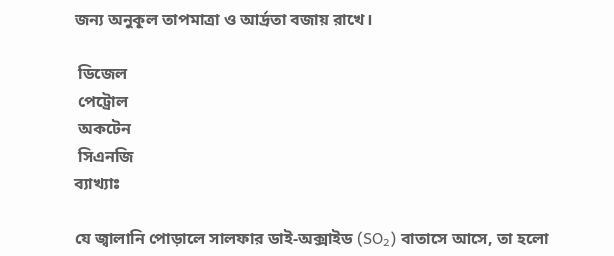জন্য অনুকূল তাপমাত্রা ও আর্দ্রতা বজায় রাখে।

 ডিজেল
 পেট্রোল
 অকটেন
 সিএনজি
ব্যাখ্যাঃ

যে জ্বালানি পোড়ালে সালফার ডাই-অক্সাইড (SO₂) বাতাসে আসে, তা হলো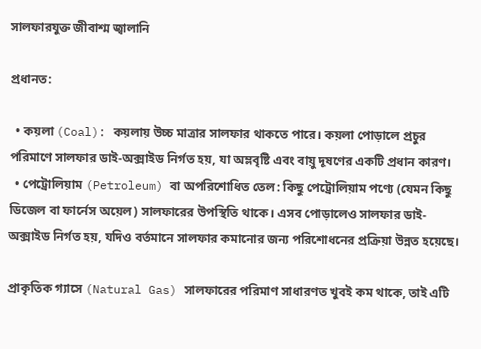সালফারযুক্ত জীবাশ্ম জ্বালানি

প্রধানত:

  • কয়লা (Coal): কয়লায় উচ্চ মাত্রার সালফার থাকতে পারে। কয়লা পোড়ালে প্রচুর পরিমাণে সালফার ডাই-অক্সাইড নির্গত হয়, যা অম্লবৃষ্টি এবং বায়ু দূষণের একটি প্রধান কারণ।
  • পেট্রোলিয়াম (Petroleum) বা অপরিশোধিত তেল: কিছু পেট্রোলিয়াম পণ্যে (যেমন কিছু ডিজেল বা ফার্নেস অয়েল) সালফারের উপস্থিতি থাকে। এসব পোড়ালেও সালফার ডাই-অক্সাইড নির্গত হয়, যদিও বর্তমানে সালফার কমানোর জন্য পরিশোধনের প্রক্রিয়া উন্নত হয়েছে।

প্রাকৃতিক গ্যাসে (Natural Gas) সালফারের পরিমাণ সাধারণত খুবই কম থাকে, তাই এটি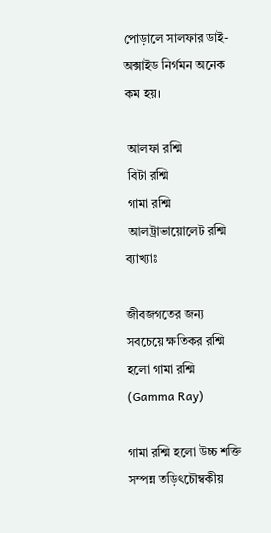পোড়ালে সালফার ডাই-অক্সাইড নির্গমন অনেক কম হয়।

 আলফা রশ্মি
 বিটা রশ্মি
 গামা রশ্মি
 আলট্রাভায়োলেট রশ্মি
ব্যাখ্যাঃ

জীবজগতের জন্য সবচেয়ে ক্ষতিকর রশ্মি হলো গামা রশ্মি (Gamma Ray)

গামা রশ্মি হলো উচ্চ শক্তি সম্পন্ন তড়িৎচৌম্বকীয়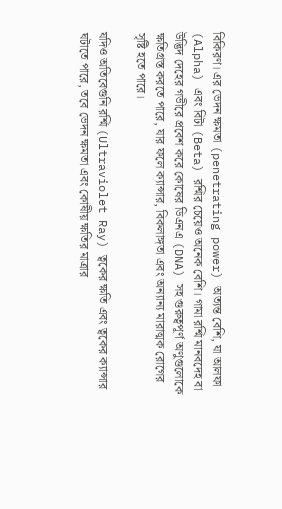বিকিরণ। এর ভেদন ক্ষমতা (penetrating power) অত্যন্ত বেশি, যা আলফা (Alpha) এবং বিটা (Beta) রশ্মির চেয়েও অনেক বেশি। গামা রশ্মি মানবদেহ বা উদ্ভিদ দেহের গভীরে প্রবেশ করে কোষের ডিএনএ (DNA) সহ গুরুত্বপূর্ণ অণুগুলোকে ক্ষতিগ্রস্ত করতে পারে, যার ফলে ক্যান্সার, বিকলাঙ্গতা এবং অন্যান্য মারাত্মক রোগের সৃষ্টি হতে পারে।

যদিও অতিবেগুনি রশ্মি (Ultraviolet Ray) ত্বকের ক্ষতি এবং ত্বকের ক্যান্সার ঘটাতে পারে, তবে ভেদন ক্ষমতা এবং কোষীয় ক্ষতির মাত্রার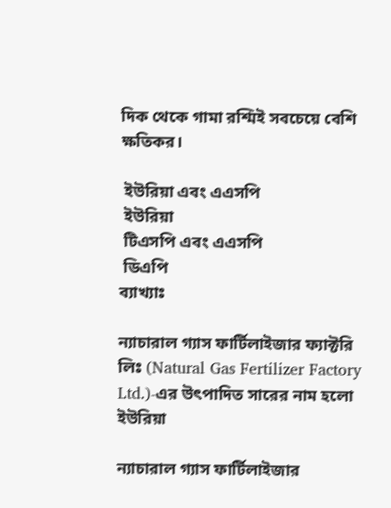দিক থেকে গামা রশ্মিই সবচেয়ে বেশি ক্ষতিকর।

 ইউরিয়া এবং এএসপি
 ইউরিয়া
 টিএসপি এবং এএসপি
 ডিএপি
ব্যাখ্যাঃ

ন্যাচারাল গ্যাস ফার্টিলাইজার ফ্যাক্টরি লিঃ (Natural Gas Fertilizer Factory Ltd.)-এর উৎপাদিত সারের নাম হলো ইউরিয়া

ন্যাচারাল গ্যাস ফার্টিলাইজার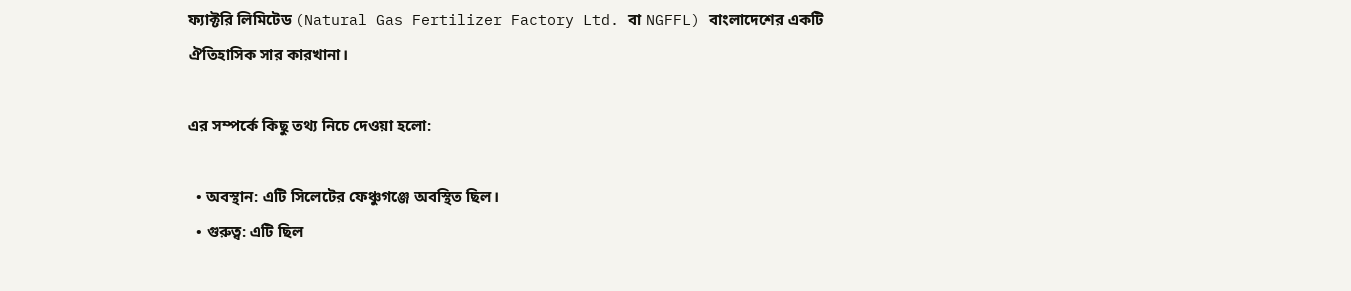ফ্যাক্টরি লিমিটেড (Natural Gas Fertilizer Factory Ltd. বা NGFFL) বাংলাদেশের একটি ঐতিহাসিক সার কারখানা।

এর সম্পর্কে কিছু তথ্য নিচে দেওয়া হলো:

  • অবস্থান: এটি সিলেটের ফেঞ্চুগঞ্জে অবস্থিত ছিল।
  • গুরুত্ব: এটি ছিল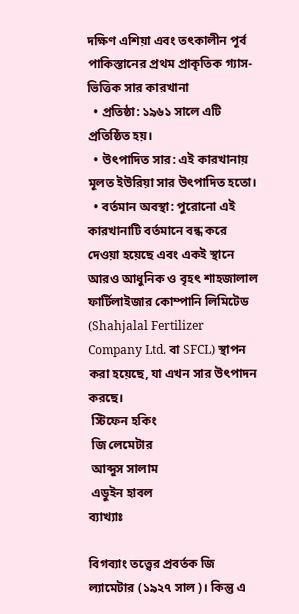দক্ষিণ এশিয়া এবং তৎকালীন পূর্ব পাকিস্তানের প্রথম প্রাকৃতিক গ্যাস-ভিত্তিক সার কারখানা
  • প্রতিষ্ঠা: ১৯৬১ সালে এটি প্রতিষ্ঠিত হয়।
  • উৎপাদিত সার: এই কারখানায় মূলত ইউরিয়া সার উৎপাদিত হতো।
  • বর্তমান অবস্থা: পুরোনো এই কারখানাটি বর্তমানে বন্ধ করে দেওয়া হয়েছে এবং একই স্থানে আরও আধুনিক ও বৃহৎ শাহজালাল ফার্টিলাইজার কোম্পানি লিমিটেড (Shahjalal Fertilizer Company Ltd. বা SFCL) স্থাপন করা হয়েছে, যা এখন সার উৎপাদন করছে।
 স্টিফেন হকিং
 জি লেমেটার
 আব্দুস সালাম
 এডুইন হাবল
ব্যাখ্যাঃ

বিগব্যাং তত্ত্বের প্রবর্তক জি ল্যামেটার (১৯২৭ সাল)। কিন্তু এ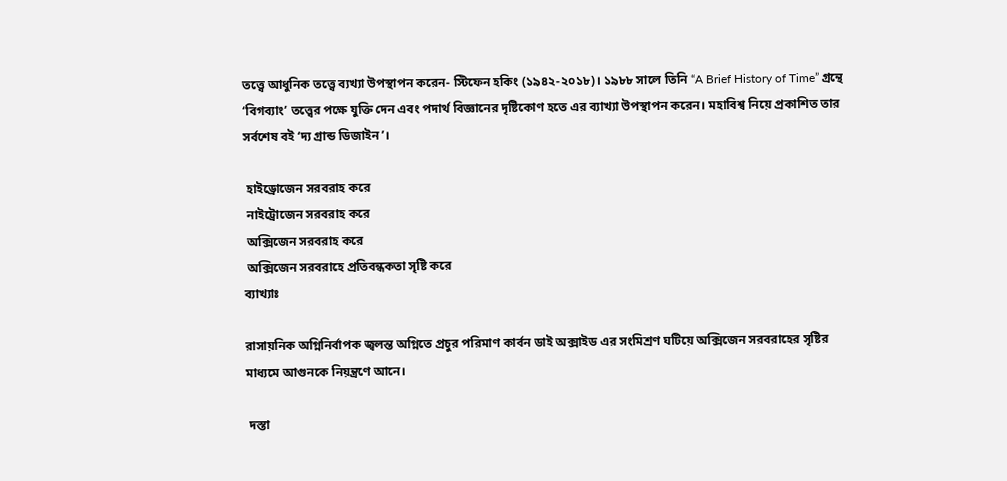তত্ত্বে আধুনিক তত্ত্বে ব্যখ্যা উপস্থাপন করেন- স্টিফেন হকিং (১৯৪২-২০১৮)। ১৯৮৮ সালে তিনি “A Brief History of Time” গ্রন্থে ‘বিগব্যাং’ তত্ত্বের পক্ষে যুক্তি দেন এবং পদার্থ বিজ্ঞানের দৃষ্টিকোণ হতে এর ব্যাখ্যা উপস্থাপন করেন। মহাবিশ্ব নিয়ে প্রকাশিত তার সর্বশেষ বই ‘দ্য গ্রান্ড ডিজাইন’।

 হাইড্রোজেন সরবরাহ করে
 নাইট্রোজেন সরবরাহ করে
 অক্সিজেন সরবরাহ করে
 অক্সিজেন সরবরাহে প্রতিবন্ধকতা সৃষ্টি করে
ব্যাখ্যাঃ

রাসায়নিক অগ্নিনির্বাপক জ্বলন্ত অগ্নিতে প্রচুর পরিমাণ কার্বন ডাই অক্সাইড এর সংমিশ্রণ ঘটিয়ে অক্সিজেন সরবরাহের সৃষ্টির মাধ্যমে আগুনকে নিয়ন্ত্রণে আনে।

 দস্তা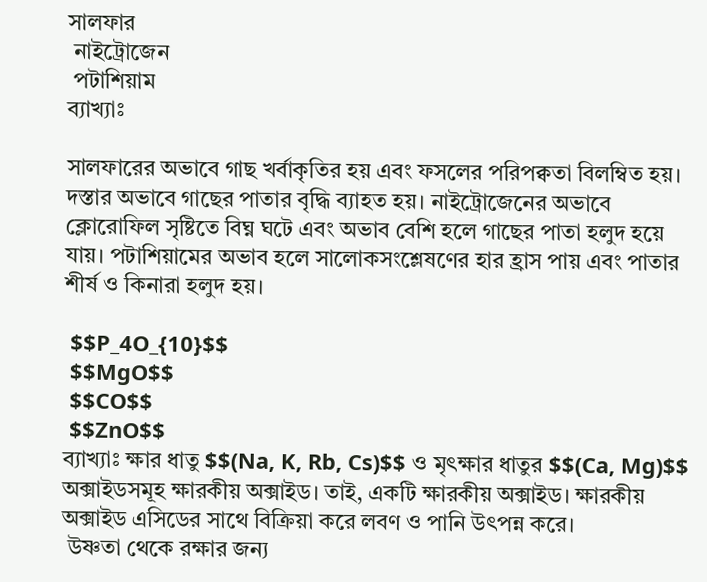সালফার
 নাইট্রোজেন
 পটাশিয়াম
ব্যাখ্যাঃ

সালফারের অভাবে গাছ খর্বাকৃতির হয় এবং ফসলের পরিপক্বতা বিলম্বিত হয়। দস্তার অভাবে গাছের পাতার বৃদ্ধি ব্যাহত হয়। নাইট্রোজেনের অভাবে ক্লোরোফিল সৃষ্টিতে বিঘ্ন ঘটে এবং অভাব বেশি হলে গাছের পাতা হলুদ হয়ে যায়। পটাশিয়ামের অভাব হলে সালোকসংশ্লেষণের হার হ্রাস পায় এবং পাতার শীর্ষ ও কিনারা হলুদ হয়।

 $$P_4O_{10}$$
 $$MgO$$
 $$CO$$
 $$ZnO$$
ব্যাখ্যাঃ ক্ষার ধাতু $$(Na, K, Rb, Cs)$$ ও মৃৎক্ষার ধাতুর $$(Ca, Mg)$$ অক্সাইডসমূহ ক্ষারকীয় অক্সাইড। তাই, একটি ক্ষারকীয় অক্সাইড। ক্ষারকীয় অক্সাইড এসিডের সাথে বিক্রিয়া করে লবণ ও পানি উৎপন্ন করে।
 উষ্ণতা থেকে রক্ষার জন্য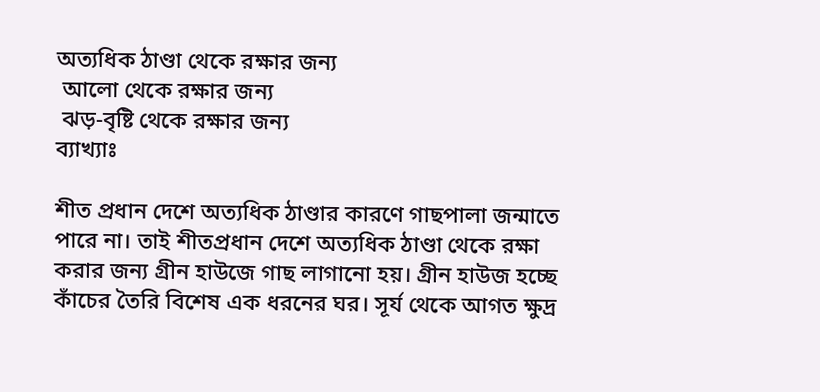অত্যধিক ঠাণ্ডা থেকে রক্ষার জন্য
 আলো থেকে রক্ষার জন্য
 ঝড়-বৃষ্টি থেকে রক্ষার জন্য
ব্যাখ্যাঃ

শীত প্রধান দেশে অত্যধিক ঠাণ্ডার কারণে গাছপালা জন্মাতে পারে না। তাই শীতপ্রধান দেশে অত্যধিক ঠাণ্ডা থেকে রক্ষা করার জন্য গ্রীন হাউজে গাছ লাগানো হয়। গ্রীন হাউজ হচ্ছে কাঁচের তৈরি বিশেষ এক ধরনের ঘর। সূর্য থেকে আগত ক্ষুদ্র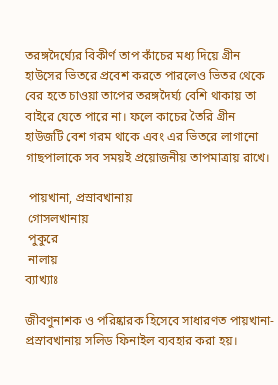তরঙ্গদৈর্ঘ্যের বিকীর্ণ তাপ কাঁচের মধ্য দিয়ে গ্রীন হাউসের ভিতরে প্রবেশ করতে পারলেও ভিতর থেকে বের হতে চাওয়া তাপের তরঙ্গদৈর্ঘ্য বেশি থাকায় তা বাইরে যেতে পারে না। ফলে কাচের তৈরি গ্রীন হাউজটি বেশ গরম থাকে এবং এর ভিতরে লাগানো গাছপালাকে সব সময়ই প্রয়োজনীয় তাপমাত্রায় রাখে।

 পায়খানা, প্রস্রাবখানায়
 গোসলখানায়
 পুকুরে
 নালায়
ব্যাখ্যাঃ

জীবণুনাশক ও পরিষ্কারক হিসেবে সাধারণত পায়খানা-প্রস্রাবখানায় সলিড ফিনাইল ব্যবহার করা হয়।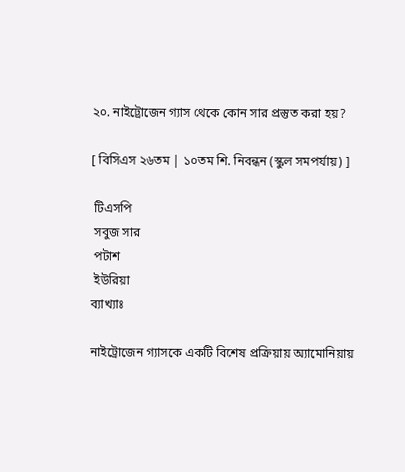২০. নাইট্রোজেন গ্যাস থেকে কোন সার প্রস্তুত করা হয়?

[ বিসিএস ২৬তম | ১০তম শি. নিবন্ধন (স্কুল সমপর্যায়) ]

 টিএসপি
 সবুজ সার
 পটাশ
 ইউরিয়া
ব্যাখ্যাঃ

নাইট্রোজেন গ্যাসকে একটি বিশেষ প্রক্রিয়ায় অ্যামোনিয়ায়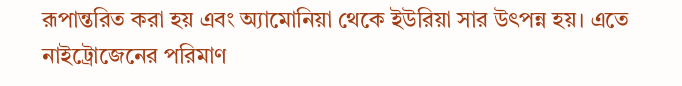রূপান্তরিত করা হয় এবং অ্যামোনিয়া থেকে ইউরিয়া সার উৎপন্ন হয়। এতে নাইট্রোজেনের পরিমাণ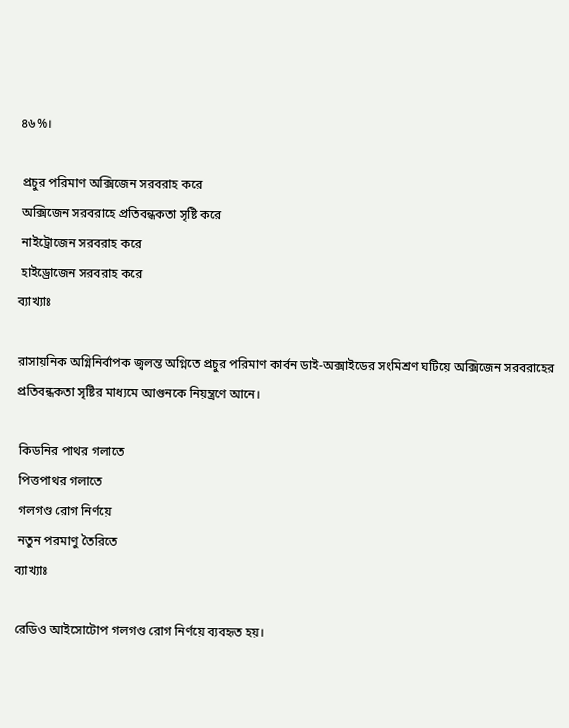৪৬%।

 প্রচুর পরিমাণ অক্সিজেন সরবরাহ করে
 অক্সিজেন সরবরাহে প্রতিবন্ধকতা সৃষ্টি করে
 নাইট্রোজেন সরবরাহ করে
 হাইড্রোজেন সরবরাহ করে
ব্যাখ্যাঃ

রাসায়নিক অগ্নিনির্বাপক জ্বলন্ত অগ্নিতে প্রচুর পরিমাণ কার্বন ডাই-অক্সাইডের সংমিশ্রণ ঘটিয়ে অক্সিজেন সরবরাহের প্রতিবন্ধকতা সৃষ্টির মাধ্যমে আগুনকে নিয়ন্ত্রণে আনে।

 কিডনির পাথর গলাতে
 পিত্তপাথর গলাতে
 গলগণ্ড রোগ নির্ণয়ে
 নতুন পরমাণু তৈরিতে
ব্যাখ্যাঃ

রেডিও আইসোটোপ গলগণ্ড রোগ নির্ণয়ে ব্যবহৃত হয়।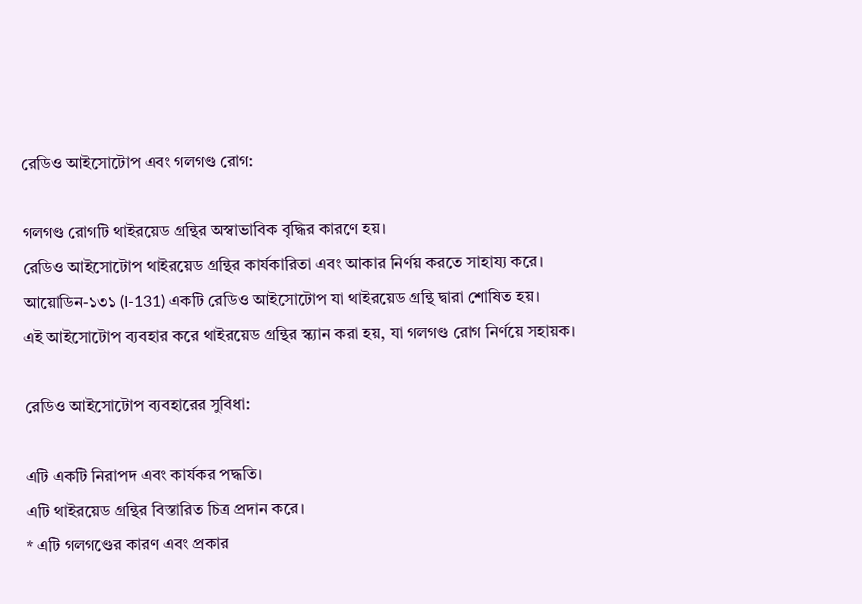রেডিও আইসোটোপ এবং গলগণ্ড রোগ:

গলগণ্ড রোগটি থাইরয়েড গ্রন্থির অস্বাভাবিক বৃদ্ধির কারণে হয়।
রেডিও আইসোটোপ থাইরয়েড গ্রন্থির কার্যকারিতা এবং আকার নির্ণয় করতে সাহায্য করে।
আয়োডিন-১৩১ (I-131) একটি রেডিও আইসোটোপ যা থাইরয়েড গ্রন্থি দ্বারা শোষিত হয়।
এই আইসোটোপ ব্যবহার করে থাইরয়েড গ্রন্থির স্ক্যান করা হয়, যা গলগণ্ড রোগ নির্ণয়ে সহায়ক।

রেডিও আইসোটোপ ব্যবহারের সুবিধা:

এটি একটি নিরাপদ এবং কার্যকর পদ্ধতি।
এটি থাইরয়েড গ্রন্থির বিস্তারিত চিত্র প্রদান করে।
* এটি গলগণ্ডের কারণ এবং প্রকার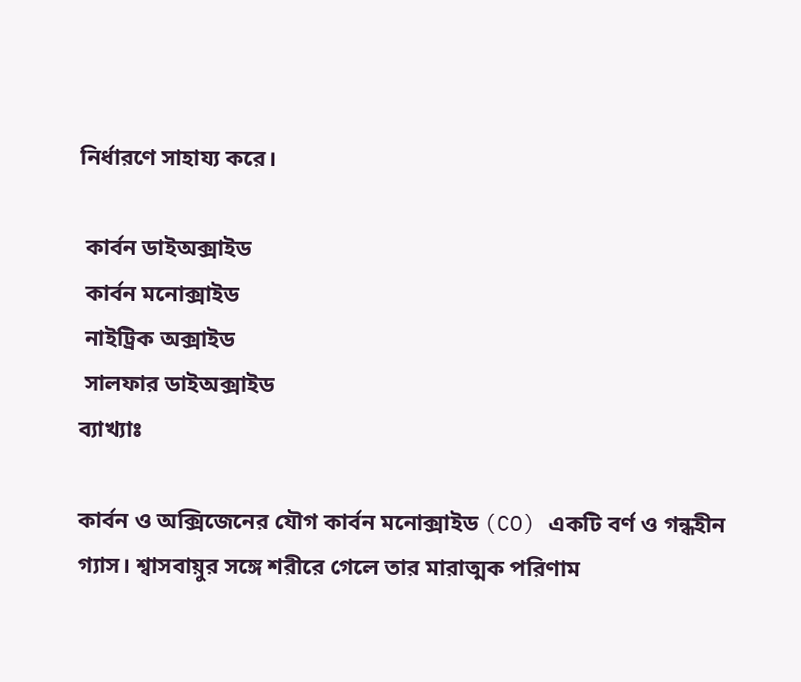নির্ধারণে সাহায্য করে।

 কার্বন ডাইঅক্সাইড
 কার্বন মনোক্সাইড
 নাইট্রিক অক্সাইড
 সালফার ডাইঅক্সাইড
ব্যাখ্যাঃ

কার্বন ও অক্সিজেনের যৌগ কার্বন মনোক্সাইড (CO) একটি বর্ণ ও গন্ধহীন গ্যাস। শ্বাসবায়ুর সঙ্গে শরীরে গেলে তার মারাত্মক পরিণাম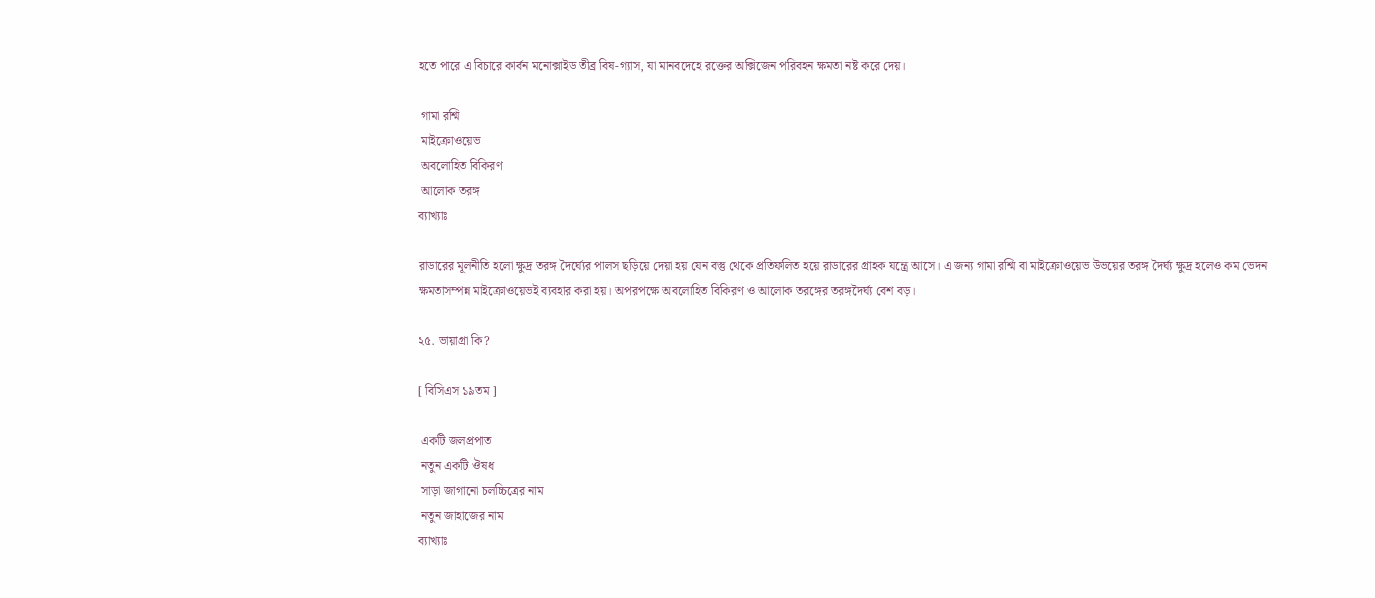হতে পারে এ বিচারে কার্বন মনোক্সাইড তীব্র বিষ-গ্যাস, যা মানবদেহে রক্তের অক্সিজেন পরিবহন ক্ষমতা নষ্ট করে দেয়।

 গামা রশ্মি
 মাইক্রোওয়েভ
 অবলোহিত বিকিরণ
 আলোক তরঙ্গ
ব্যাখ্যাঃ

রাডারের মূলনীতি হলো ক্ষুদ্র তরঙ্গ দৈর্ঘ্যের পালস ছড়িয়ে দেয়া হয় যেন বস্তু থেকে প্রতিফলিত হয়ে রাডারের গ্রাহক যন্ত্রে আসে। এ জন্য গামা রশ্মি বা মাইক্রোওয়েভ উভয়ের তরঙ্গ দৈর্ঘ্য ক্ষুদ্র হলেও কম ভেদন ক্ষমতাসম্পন্ন মাইক্রোওয়েভই ব্যবহার করা হয়। অপরপক্ষে অবলোহিত বিকিরণ ও আলোক তরঙ্গের তরঙ্গদৈর্ঘ্য বেশ বড়।

২৫. ভায়াগ্রা কি?

[ বিসিএস ১৯তম ]

 একটি জলপ্রপাত
 নতুন একটি ঔষধ
 সাড়া জাগানো চলচ্চিত্রের নাম
 নতুন জাহাজের নাম
ব্যাখ্যাঃ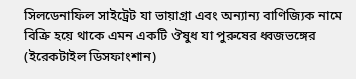সিলডেনাফিল সাইট্রেট যা ভায়াগ্রা এবং অন্যান্য বাণিজ্যিক নামে বিক্রি হয়ে থাকে এমন একটি ঔষুধ যা পুরুষের ধ্বজভঙ্গের (ইরেকটাইল ডিসফাংশান)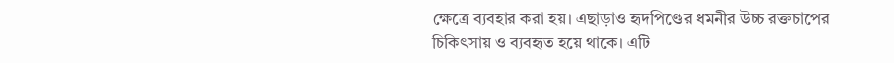ক্ষেত্রে ব্যবহার করা হয়। এছাড়াও হৃদপিণ্ডের ধমনীর উচ্চ রক্তচাপের চিকিৎসায় ও ব্যবহৃত হয়ে থাকে। এটি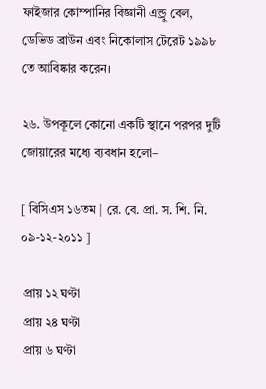ফাইজার কোম্পানির বিজ্ঞানী এন্ড্রু বেল, ডেভিড ব্রাউন এবং নিকোলাস টেরেট ১৯৯৮ তে আবিষ্কার করেন।

২৬. উপকূলে কোনো একটি স্থানে পরপর দুটি জোয়ারের মধ্যে ব্যবধান হলো–

[ বিসিএস ১৬তম | রে. বে. প্রা. স. শি. নি. ০৯-১২-২০১১ ]

 প্রায় ১২ ঘণ্টা
 প্রায় ২৪ ঘণ্টা
 প্রায় ৬ ঘণ্টা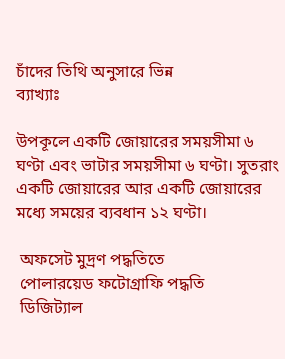চাঁদের তিথি অনুসারে ভিন্ন
ব্যাখ্যাঃ

উপকূলে একটি জোয়ারের সময়সীমা ৬ ঘণ্টা এবং ভাটার সময়সীমা ৬ ঘণ্টা। সুতরাং একটি জোয়ারের আর একটি জোয়ারের মধ্যে সময়ের ব্যবধান ১২ ঘণ্টা।

 অফসেট মুদ্রণ পদ্ধতিতে
 পোলারয়েড ফটোগ্রাফি পদ্ধতি
 ডিজিট্যাল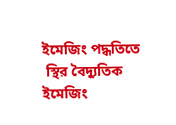ইমেজিং পদ্ধতিতে
 স্থির বৈদ্যুতিক ইমেজিং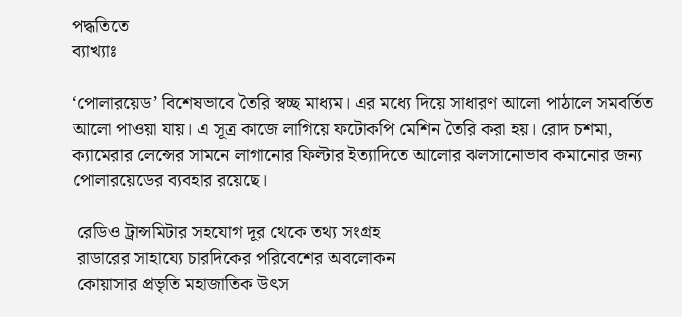পদ্ধতিতে
ব্যাখ্যাঃ

‘পোলারয়েড’ বিশেষভাবে তৈরি স্বচ্ছ মাধ্যম। এর মধ্যে দিয়ে সাধারণ আলো পাঠালে সমবর্তিত আলো পাওয়া যায়। এ সূত্র কাজে লাগিয়ে ফটোকপি মেশিন তৈরি করা হয়। রোদ চশমা, ক্যামেরার লেন্সের সামনে লাগানোর ফিল্টার ইত্যাদিতে আলোর ঝলসানোভাব কমানোর জন্য পোলারয়েডের ব্যবহার রয়েছে।

 রেডিও ট্রান্সমিটার সহযোগ দূর থেকে তথ্য সংগ্রহ
 রাডারের সাহায্যে চারদিকের পরিবেশের অবলোকন
 কোয়াসার প্রভৃতি মহাজাতিক উৎস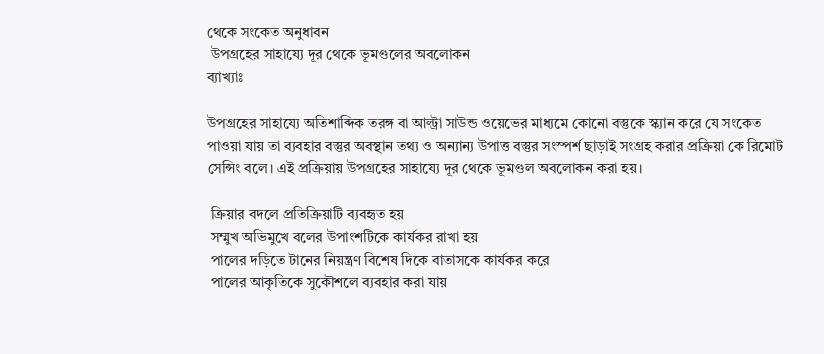থেকে সংকেত অনুধাবন
 উপগ্রহের সাহায্যে দূর থেকে ভূমণ্ডলের অবলোকন
ব্যাখ্যাঃ

উপগ্রহের সাহায্যে অতিশাব্দিক তরঙ্গ বা আল্ট্রা সাউন্ড ওয়েভের মাধ্যমে কোনো বস্তুকে স্ক্যান করে যে সংকেত পাওয়া যায় তা ব্যবহার বস্তুর অবস্থান তথ্য ও অন্যান্য উপাত্ত বস্তুর সংস্পর্শ ছাড়াই সংগ্রহ করার প্রক্রিয়া কে রিমোট সেন্সিং বলে। এই প্রক্রিয়ায় উপগ্রহের সাহায্যে দূর থেকে ভূমণ্ডল অবলোকন করা হয়।

 ক্রিয়ার বদলে প্রতিক্রিয়াটি ব্যবহৃত হয়
 সম্মুখ অভিমুখে বলের উপাংশটিকে কার্যকর রাখা হয়
 পালের দড়িতে টানের নিয়ন্ত্রণ বিশেষ দিকে বাতাসকে কার্যকর করে
 পালের আকৃতিকে সুকৌশলে ব্যবহার করা যায়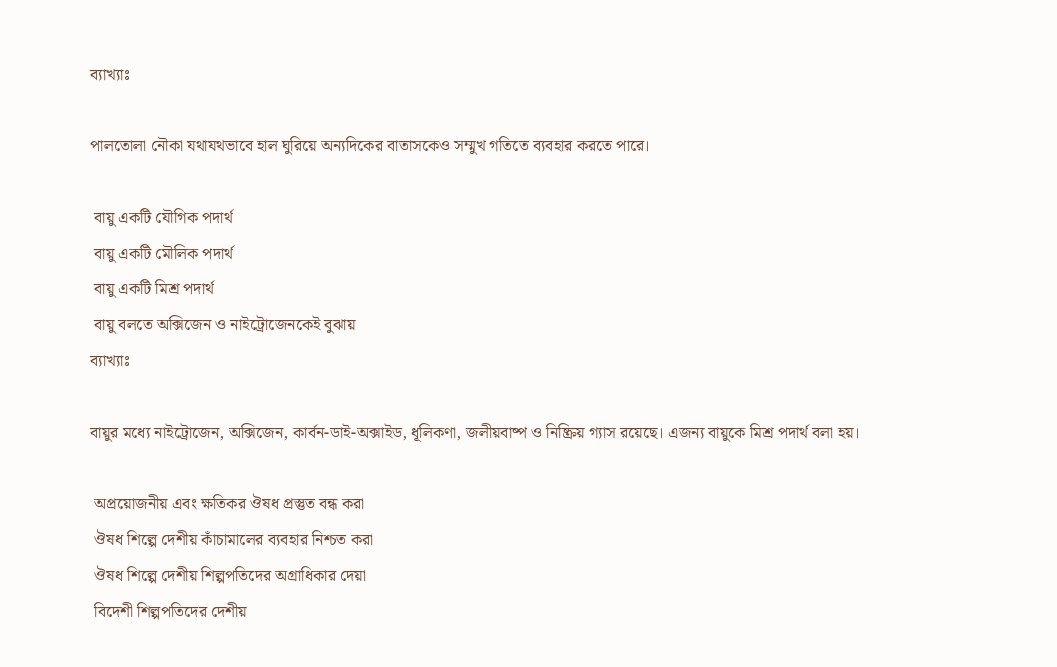ব্যাখ্যাঃ

পালতোলা নৌকা যথাযথভাবে হাল ঘুরিয়ে অন্যদিকের বাতাসকেও সম্মুখ গতিতে ব্যবহার করতে পারে।

 বায়ু একটি যৌগিক পদার্থ
 বায়ু একটি মৌলিক পদার্থ
 বায়ু একটি মিশ্র পদার্থ
 বায়ু বলতে অক্সিজেন ও নাইট্রোজেনকেই বুঝায়
ব্যাখ্যাঃ

বায়ুর মধ্যে নাইট্রোজেন, অক্সিজেন, কার্বন-ডাই-অক্সাইড, ধূলিকণা, জলীয়বাষ্প ও নিষ্ক্রিয় গ্যাস রয়েছে। এজন্য বায়ুকে মিশ্র পদার্থ বলা হয়।

 অপ্রয়োজনীয় এবং ক্ষতিকর ঔষধ প্রস্তুত বন্ধ করা
 ঔষধ শিল্পে দেশীয় কাঁচামালের ব্যবহার নিশ্চত করা
 ঔষধ শিল্পে দেশীয় শিল্পপতিদের অগ্রাধিকার দেয়া
 বিদেশী শিল্পপতিদের দেশীয়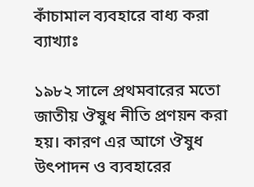কাঁচামাল ব্যবহারে বাধ্য করা
ব্যাখ্যাঃ

১৯৮২ সালে প্রথমবারের মতো জাতীয় ঔষুধ নীতি প্রণয়ন করা হয়। কারণ এর আগে ঔষুধ উৎপাদন ও ব্যবহারের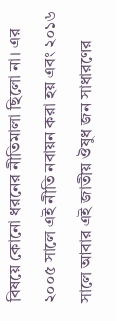বিষয়ে কোনো ধরনের নীতিমালা ছিলো না। এর ২০০৫ সালে এই নীতি নবায়ন করা হয় এবং ২০১৬ সালে আবার এই জাতীয় ঔষুধ জন সাধারণের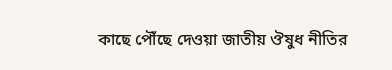কাছে পৌঁছে দেওয়া জাতীয় ঔষুধ নীতির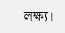লক্ষ্য।